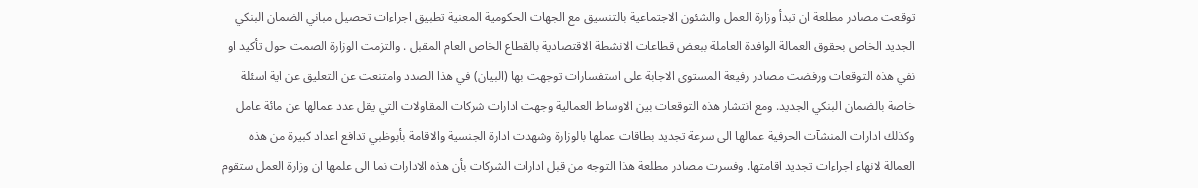توقعت مصادر مطلعة ان تبدأ وزارة العمل والشئون الاجتماعية بالتنسيق مع الجهات الحكومية المعنية تطبيق اجراءات تحصيل مباني الضمان البنكي الجديد الخاص بحقوق العمالة الوافدة العاملة ببعض قطاعات الانشطة الاقتصادية بالقطاع الخاص العام المقبل . والتزمت الوزارة الصمت حول تأكيد او نفي هذه التوقعات ورفضت مصادر رفيعة المستوى الاجابة على استفسارات توجهت بها (البيان) في هذا الصدد وامتنعت عن التعليق عن اية اسئلة خاصة بالضمان البنكي الجديد. ومع انتشار هذه التوقعات بين الاوساط العمالية وجهت ادارات شركات المقاولات التي يقل عدد عمالها عن مائة عامل وكذلك ادارات المنشآت الحرفية عمالها الى سرعة تجديد بطاقات عملها بالوزارة وشهدت ادارة الجنسية والاقامة بأبوظبي تدافع اعداد كبيرة من هذه العمالة لانهاء اجراءات تجديد اقامتها. وفسرت مصادر مطلعة هذا التوجه من قبل ادارات الشركات بأن هذه الادارات نما الى علمها ان وزارة العمل ستقوم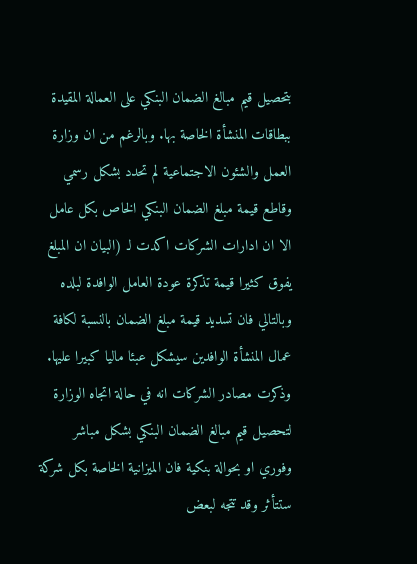بتحصيل قيم مبالغ الضمان البنكي على العمالة المقيدة ببطاقات المنشأة الخاصة بها. وبالرغم من ان وزارة العمل والشئون الاجتماعية لم تحدد بشكل رسمي وقاطع قيمة مبلغ الضمان البنكي الخاص بكل عامل الا ان ادارات الشركات اكدت لـ (البيان ان المبلغ يفوق كثيرا قيمة تذكرة عودة العامل الوافدة لبلده وبالتالي فان تسديد قيمة مبلغ الضمان بالنسبة لكافة عمال المنشأة الوافدين سيشكل عبئا ماليا كبيرا عليها. وذكرت مصادر الشركات انه في حالة اتجاه الوزارة لتحصيل قيم مبالغ الضمان البنكي بشكل مباشر وفوري او بحوالة بنكية فان الميزانية الخاصة بكل شركة ستتأثر وقد تتجه لبعض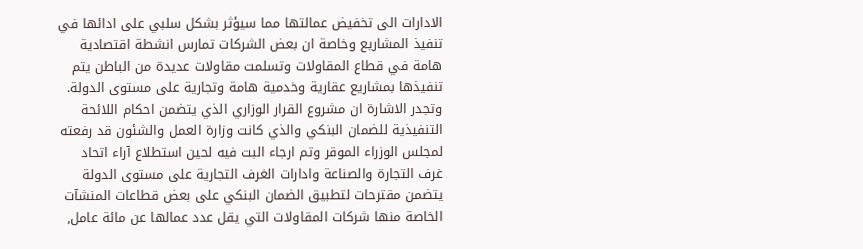الادارات الى تخفيض عمالتها مما سيؤثر بشكل سلبي على ادائها في تنفيذ المشاريع وخاصة ان بعض الشركات تمارس انشطة اقتصادية هامة في قطاع المقاولات وتسلمت مقاولات عديدة من الباطن يتم تنفيذها بمشاريع عقارية وخدمية هامة وتجارية على مستوى الدولة. وتجدر الاشارة ان مشروع القرار الوزاري الذي يتضمن احكام اللائحة التنفيذية للضمان البنكي والذي كانت وزارة العمل والشئون قد رفعته لمجلس الوزراء الموقر وتم ارجاء البت فيه لحين استطلاع آراء اتحاد غرف التجارة والصناعة وادارات الغرف التجارية على مستوى الدولة يتضمن مقترحات لتطبيق الضمان البنكي على بعض قطاعات المنشآت الخاصة منها شركات المقاولات التي يقل عدد عمالها عن مائة عامل,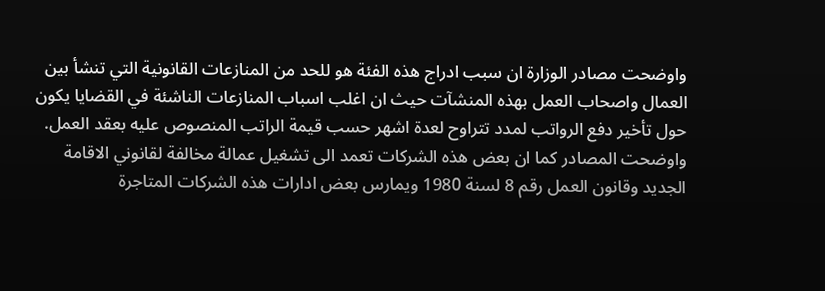واوضحت مصادر الوزارة ان سبب ادراج هذه الفئة هو للحد من المنازعات القانونية التي تنشأ بين العمال واصحاب العمل بهذه المنشآت حيث ان اغلب اسباب المنازعات الناشئة في القضايا يكون حول تأخير دفع الرواتب لمدد تتراوح لعدة اشهر حسب قيمة الراتب المنصوص عليه بعقد العمل. واوضحت المصادر كما ان بعض هذه الشركات تعمد الى تشغيل عمالة مخالفة لقانوني الاقامة الجديد وقانون العمل رقم 8 لسنة 1980 ويمارس بعض ادارات هذه الشركات المتاجرة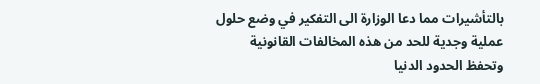بالتأشيرات مما دعا الوزارة الى التفكير في وضع حلول عملية وجدية للحد من هذه المخالفات القانونية وتحفظ الحدود الدنيا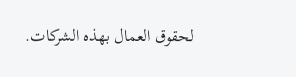لحقوق العمال بهذه الشركات.